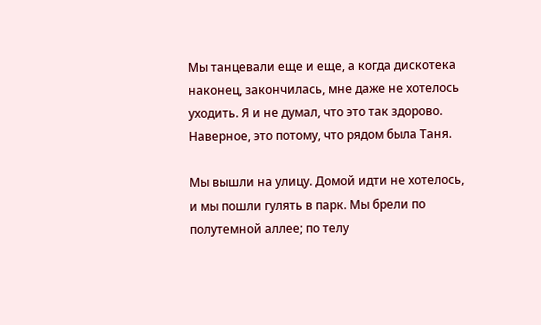Мы танцевали еще и еще, а когда дискотека наконец, закончилась, мне даже не хотелось уходить. Я и не думал, что это так здорово. Наверное, это потому, что рядом была Таня.

Мы вышли на улицу. Домой идти не хотелось, и мы пошли гулять в парк. Мы брели по полутемной аллее; по телу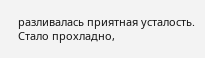разливалась приятная усталость. Стало прохладно,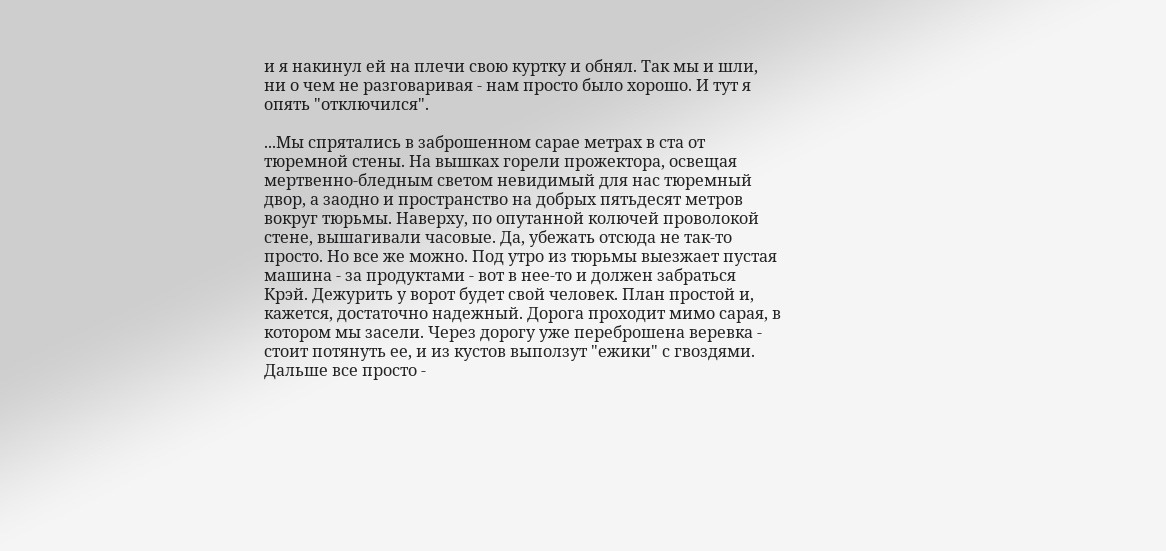и я накинул ей на плечи свою куртку и обнял. Так мы и шли, ни о чем не разговаривая - нам просто было хорошо. И тут я опять "отключился".

...Мы спрятались в заброшенном сарае метрах в ста от тюремной стены. На вышках горели прожектора, освещая мертвенно-бледным светом невидимый для нас тюремный двор, а заодно и пространство на добрых пятьдесят метров вокруг тюрьмы. Наверху, по опутанной колючей проволокой стене, вышагивали часовые. Да, убежать отсюда не так-то просто. Но все же можно. Под утро из тюрьмы выезжает пустая машина - за продуктами - вот в нее-то и должен забраться Крэй. Дежурить у ворот будет свой человек. План простой и, кажется, достаточно надежный. Дорога проходит мимо сарая, в котором мы засели. Через дорогу уже переброшена веревка - стоит потянуть ее, и из кустов выползут "ежики" с гвоздями. Дальше все просто -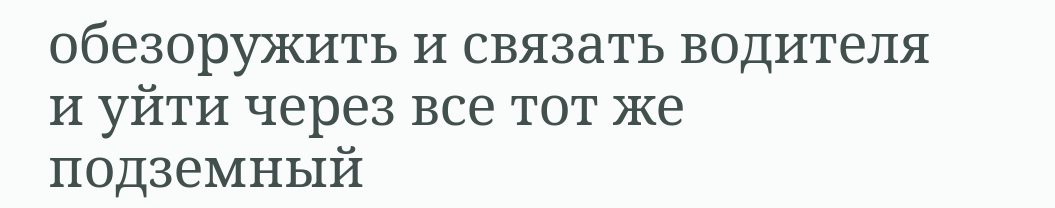обезоружить и связать водителя и уйти через все тот же подземный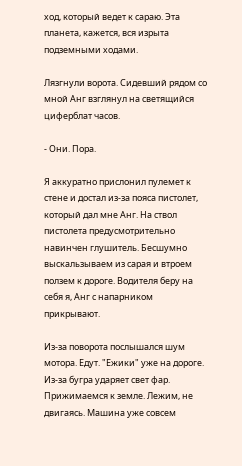ход, который ведет к сараю. Эта планета, кажется, вся изрыта подземными ходами.

Лязгнули ворота. Сидевший рядом со мной Анг взглянул на светящийся циферблат часов.

- Они. Пора.

Я аккуратно прислонил пулемет к стене и достал из-за пояса пистолет, который дал мне Анг. На ствол пистолета предусмотрительно навинчен глушитель. Бесшумно выскальзываем из сарая и втроем ползем к дороге. Водителя беру на себя я, Анг с напарником прикрывают.

Из-за поворота послышался шум мотора. Едут. "Ежики" уже на дороге. Из-за бугра ударяет свет фар. Прижимаемся к земле. Лежим, не двигаясь. Машина уже совсем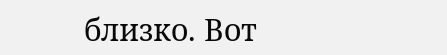близко. Вот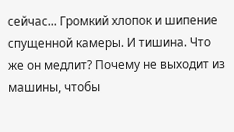сейчас... Громкий хлопок и шипение спущенной камеры. И тишина. Что же он медлит? Почему не выходит из машины, чтобы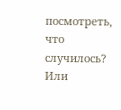посмотреть, что случилось? Или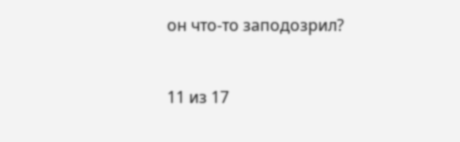он что-то заподозрил?



11 из 17